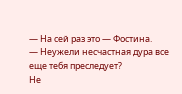— На сей раз это — Фостина.
— Неужели несчастная дура все еще тебя преследует?
Не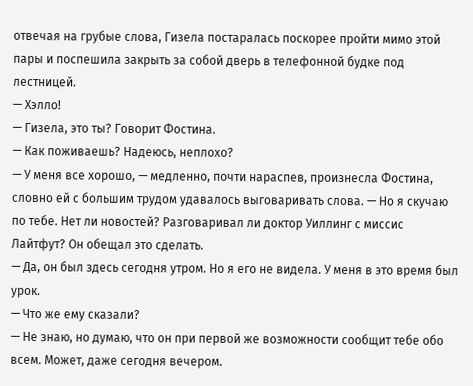отвечая на грубые слова, Гизела постаралась поскорее пройти мимо этой пары и поспешила закрыть за собой дверь в телефонной будке под лестницей.
— Хэлло!
— Гизела, это ты? Говорит Фостина.
— Как поживаешь? Надеюсь, неплохо?
— У меня все хорошо, — медленно, почти нараспев, произнесла Фостина, словно ей с большим трудом удавалось выговаривать слова. — Но я скучаю по тебе. Нет ли новостей? Разговаривал ли доктор Уиллинг с миссис Лайтфут? Он обещал это сделать.
— Да, он был здесь сегодня утром. Но я его не видела. У меня в это время был урок.
— Что же ему сказали?
— Не знаю, но думаю, что он при первой же возможности сообщит тебе обо всем. Может, даже сегодня вечером.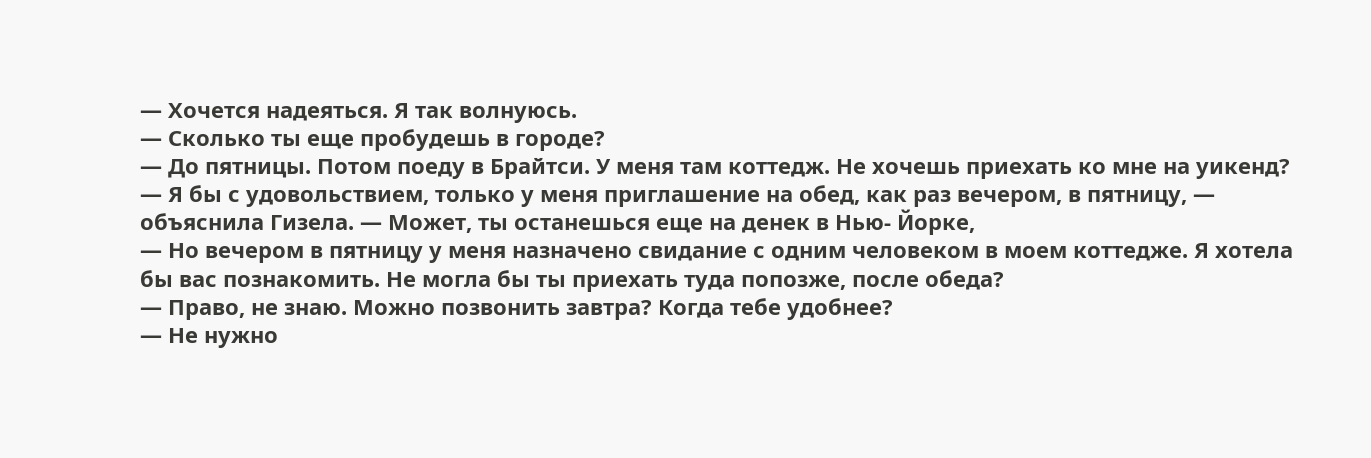— Хочется надеяться. Я так волнуюсь.
— Сколько ты еще пробудешь в городе?
— До пятницы. Потом поеду в Брайтси. У меня там коттедж. Не хочешь приехать ко мне на уикенд?
— Я бы с удовольствием, только у меня приглашение на обед, как раз вечером, в пятницу, — объяснила Гизела. — Может, ты останешься еще на денек в Нью- Йорке,
— Но вечером в пятницу у меня назначено свидание с одним человеком в моем коттедже. Я хотела бы вас познакомить. Не могла бы ты приехать туда попозже, после обеда?
— Право, не знаю. Можно позвонить завтра? Когда тебе удобнее?
— Не нужно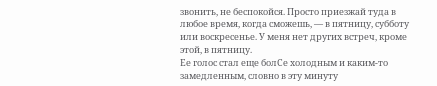звонить, не беспокойся. Просто приезжай туда в любое время, когда сможешь, — в пятницу, субботу или воскресенье. У меня нет других встреч, кроме этой, в пятницу.
Ее голос стал еще болСе холодным и каким-то замедленным, словно в эту минуту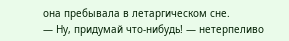она пребывала в летаргическом сне.
— Ну, придумай что-нибудь! — нетерпеливо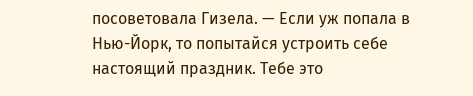посоветовала Гизела. — Если уж попала в Нью-Йорк, то попытайся устроить себе настоящий праздник. Тебе это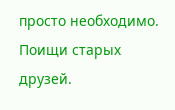просто необходимо. Поищи старых друзей.